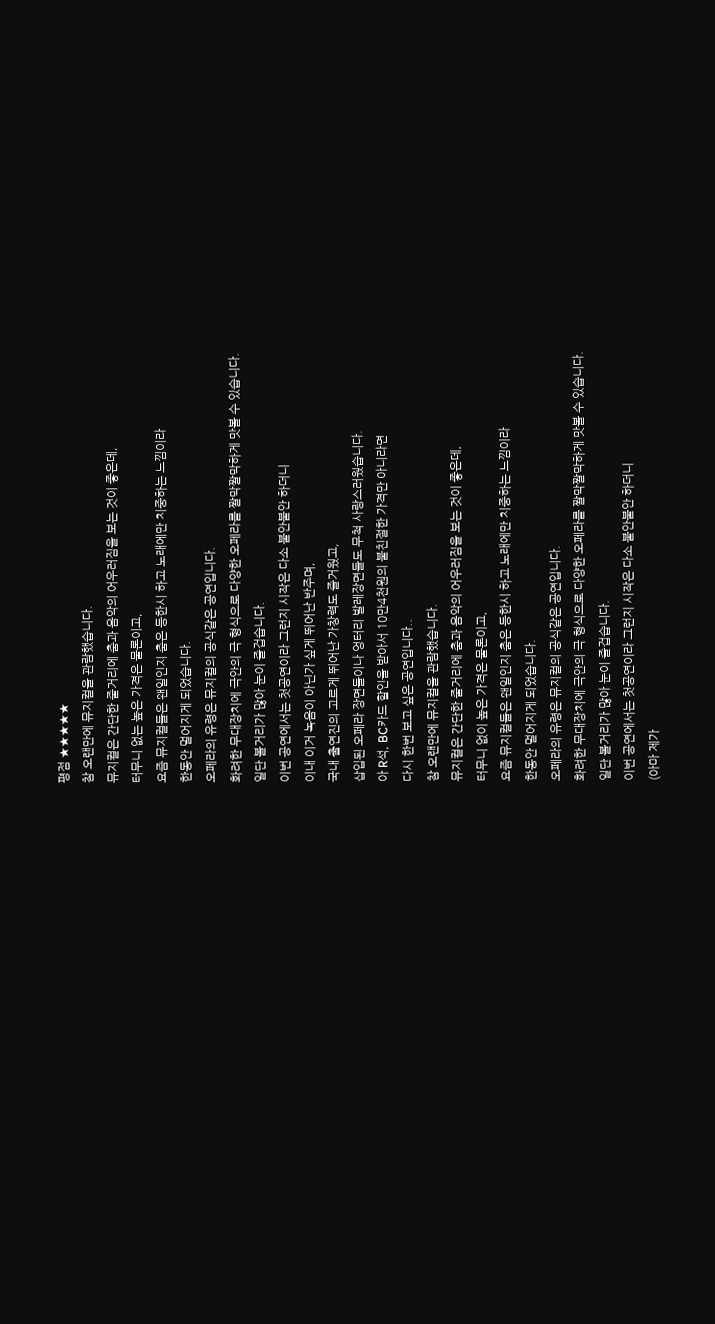평점 ★★★★★
참 오랜만에 뮤지컬을 관람했습니다.
뮤지컬은 간단한 줄거리에 춤과 음악의 어우러짐을 보는 것이 좋은데,
터무니 없는 높은 가격은 물론이고,
요즘 뮤지컬들은 왠일인지 춤은 등한시 하고 노래에만 치중하는 느낌이라
한동안 멀어지게 되었습니다.
오페라의 유령은 뮤지컬의 공식같은 공연입니다.
화려한 무대장치에 극안의 극 형식으로 다양한 오페라를 짤막짤막하게 맛볼 수 있습니다.
일단 볼거리가 많아 눈이 즐겁습니다.
이번 공연에서는 첫공연이라 그런지 시작은 다소 불안불안 하더니
이내 이거 녹음이 아닌가 싶게 뛰어난 반주며,
국내 출연진의 고르게 뛰어난 가창력도 즐거웠고,
삽입된 오페라 장면들이나 엉터리 발레장면들도 무척 사랑스러웠습니다.
아 R석, BC카드 할인을 받아서 10만4천원의 불친절한 가격만 아니라면
다시 한번 보고 싶은 공연입니다..
참 오랜만에 뮤지컬을 관람했습니다.
뮤지컬은 간단한 줄거리에 춤과 음악의 어우러짐을 보는 것이 좋은데,
터무니 없이 높은 가격은 물론이고,
요즘 뮤지컬들은 왠일인지 춤은 등한시 하고 노래에만 치중하는 느낌이라
한동안 멀어지게 되었습니다.
오페라의 유령은 뮤지컬의 공식같은 공연입니다.
화려한 무대장치에 극안의 극 형식으로 다양한 오페라를 짤막짤막하게 맛볼 수 있습니다.
일단 볼거리가 많아 눈이 즐겁습니다.
이번 공연에서는 첫공연이라 그런지 시작은 다소 불안불안 하더니
(아마 제가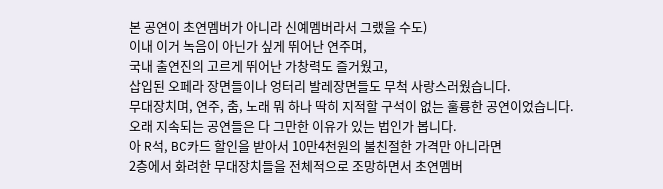본 공연이 초연멤버가 아니라 신예멤버라서 그랬을 수도)
이내 이거 녹음이 아닌가 싶게 뛰어난 연주며,
국내 출연진의 고르게 뛰어난 가창력도 즐거웠고,
삽입된 오페라 장면들이나 엉터리 발레장면들도 무척 사랑스러웠습니다.
무대장치며, 연주, 춤, 노래 뭐 하나 딱히 지적할 구석이 없는 훌륭한 공연이었습니다.
오래 지속되는 공연들은 다 그만한 이유가 있는 법인가 봅니다.
아 R석, BC카드 할인을 받아서 10만4천원의 불친절한 가격만 아니라면
2층에서 화려한 무대장치들을 전체적으로 조망하면서 초연멤버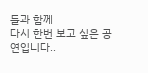들과 함께
다시 한번 보고 싶은 공연입니다..